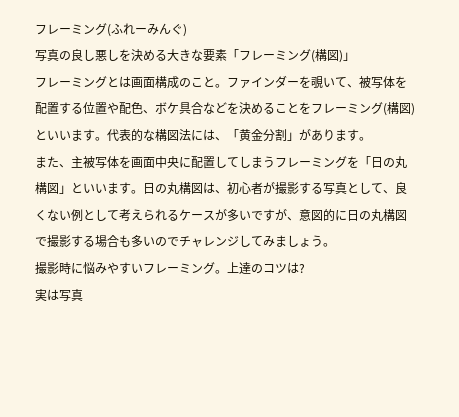フレーミング(ふれーみんぐ)
写真の良し悪しを決める大きな要素「フレーミング(構図)」
フレーミングとは画面構成のこと。ファインダーを覗いて、被写体を配置する位置や配色、ボケ具合などを決めることをフレーミング(構図)といいます。代表的な構図法には、「黄金分割」があります。
また、主被写体を画面中央に配置してしまうフレーミングを「日の丸構図」といいます。日の丸構図は、初心者が撮影する写真として、良くない例として考えられるケースが多いですが、意図的に日の丸構図で撮影する場合も多いのでチャレンジしてみましょう。
撮影時に悩みやすいフレーミング。上達のコツは?
実は写真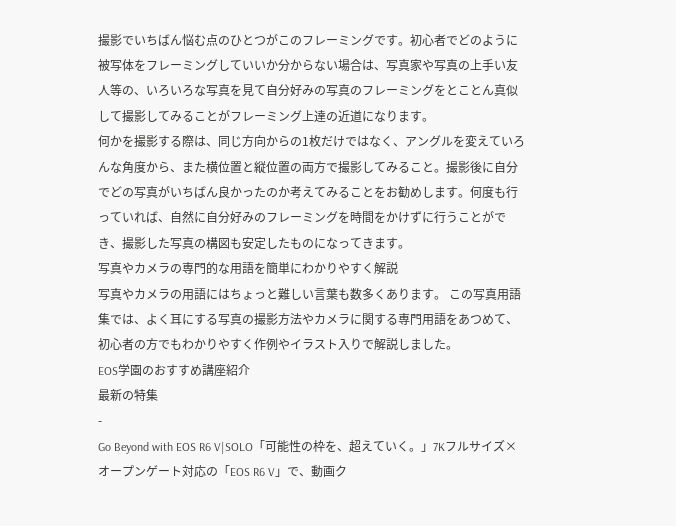撮影でいちばん悩む点のひとつがこのフレーミングです。初心者でどのように被写体をフレーミングしていいか分からない場合は、写真家や写真の上手い友人等の、いろいろな写真を見て自分好みの写真のフレーミングをとことん真似して撮影してみることがフレーミング上達の近道になります。
何かを撮影する際は、同じ方向からの1枚だけではなく、アングルを変えていろんな角度から、また横位置と縦位置の両方で撮影してみること。撮影後に自分でどの写真がいちばん良かったのか考えてみることをお勧めします。何度も行っていれば、自然に自分好みのフレーミングを時間をかけずに行うことができ、撮影した写真の構図も安定したものになってきます。
写真やカメラの専門的な用語を簡単にわかりやすく解説
写真やカメラの用語にはちょっと難しい言葉も数多くあります。 この写真用語集では、よく耳にする写真の撮影方法やカメラに関する専門用語をあつめて、 初心者の方でもわかりやすく作例やイラスト入りで解説しました。
EOS学園のおすすめ講座紹介
最新の特集
-
Go Beyond with EOS R6 V|SOLO「可能性の枠を、超えていく。」7Kフルサイズ×オープンゲート対応の「EOS R6 V」で、動画ク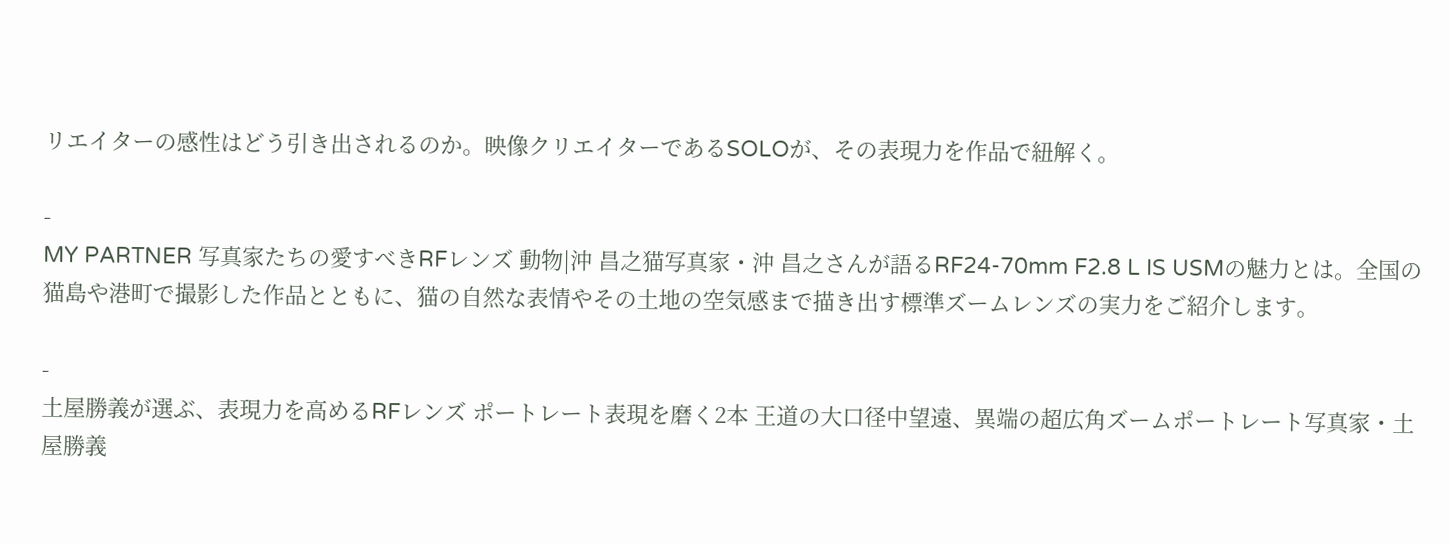リエイターの感性はどう引き出されるのか。映像クリエイターであるSOLOが、その表現力を作品で紐解く。

-
MY PARTNER 写真家たちの愛すべきRFレンズ 動物|沖 昌之猫写真家・沖 昌之さんが語るRF24-70mm F2.8 L IS USMの魅力とは。全国の猫島や港町で撮影した作品とともに、猫の自然な表情やその土地の空気感まで描き出す標準ズームレンズの実力をご紹介します。

-
土屋勝義が選ぶ、表現力を高めるRFレンズ ポートレート表現を磨く2本 王道の大口径中望遠、異端の超広角ズームポートレート写真家・土屋勝義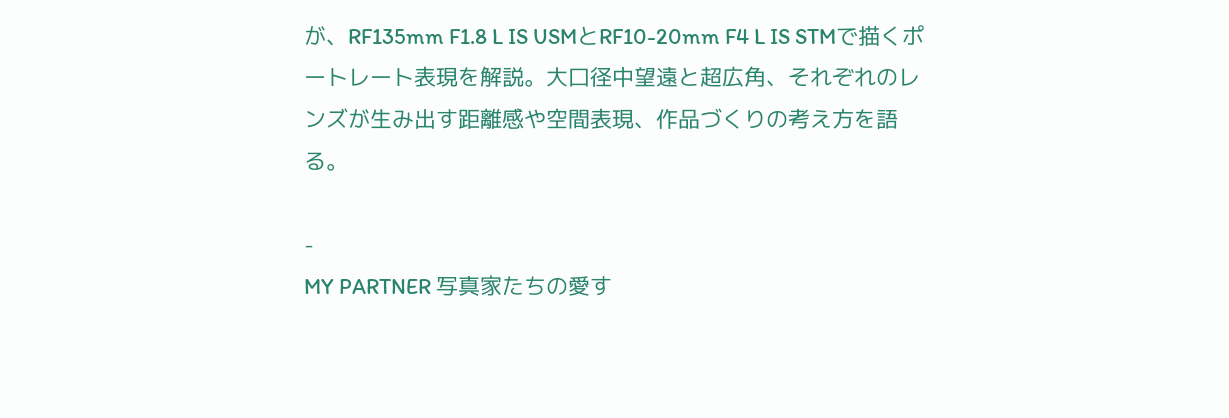が、RF135mm F1.8 L IS USMとRF10-20mm F4 L IS STMで描くポートレート表現を解説。大口径中望遠と超広角、それぞれのレンズが生み出す距離感や空間表現、作品づくりの考え方を語る。

-
MY PARTNER 写真家たちの愛す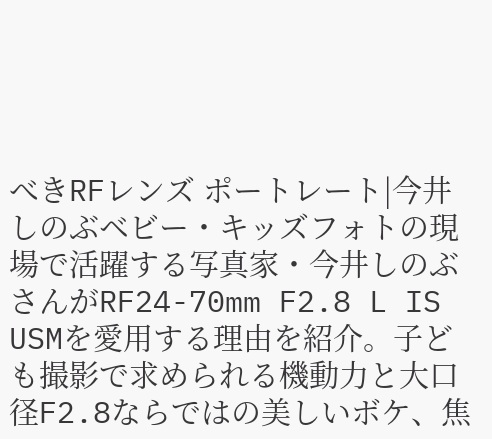べきRFレンズ ポートレート|今井 しのぶベビー・キッズフォトの現場で活躍する写真家・今井しのぶさんがRF24-70mm F2.8 L IS USMを愛用する理由を紹介。子ども撮影で求められる機動力と大口径F2.8ならではの美しいボケ、焦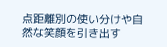点距離別の使い分けや自然な笑顔を引き出す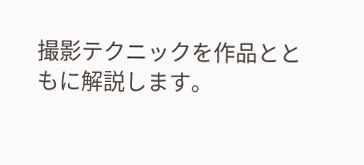撮影テクニックを作品とともに解説します。